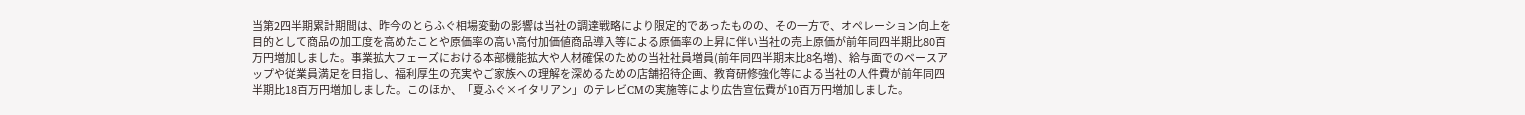当第2四半期累計期間は、昨今のとらふぐ相場変動の影響は当社の調達戦略により限定的であったものの、その一方で、オペレーション向上を目的として商品の加工度を高めたことや原価率の高い高付加価値商品導入等による原価率の上昇に伴い当社の売上原価が前年同四半期比80百万円増加しました。事業拡大フェーズにおける本部機能拡大や人材確保のための当社社員増員(前年同四半期末比8名増)、給与面でのベースアップや従業員満足を目指し、福利厚生の充実やご家族への理解を深めるための店舗招待企画、教育研修強化等による当社の人件費が前年同四半期比18百万円増加しました。このほか、「夏ふぐ×イタリアン」のテレビCMの実施等により広告宣伝費が10百万円増加しました。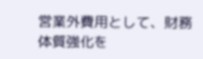営業外費用として、財務体質強化を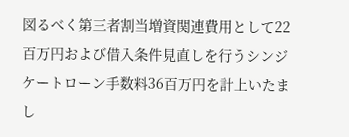図るべく第三者割当増資関連費用として22百万円および借入条件見直しを行うシンジケートローン手数料36百万円を計上いたまし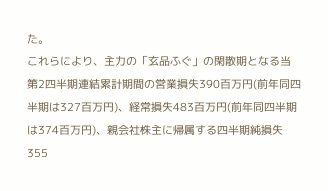た。
これらにより、主力の「玄品ふぐ」の閑散期となる当第2四半期連結累計期間の営業損失390百万円(前年同四半期は327百万円)、経常損失483百万円(前年同四半期は374百万円)、親会社株主に帰属する四半期純損失355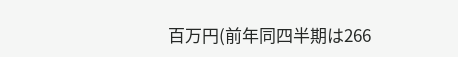百万円(前年同四半期は266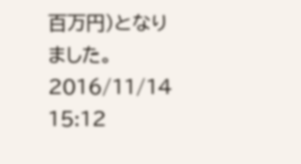百万円)となりました。
2016/11/14 15:12